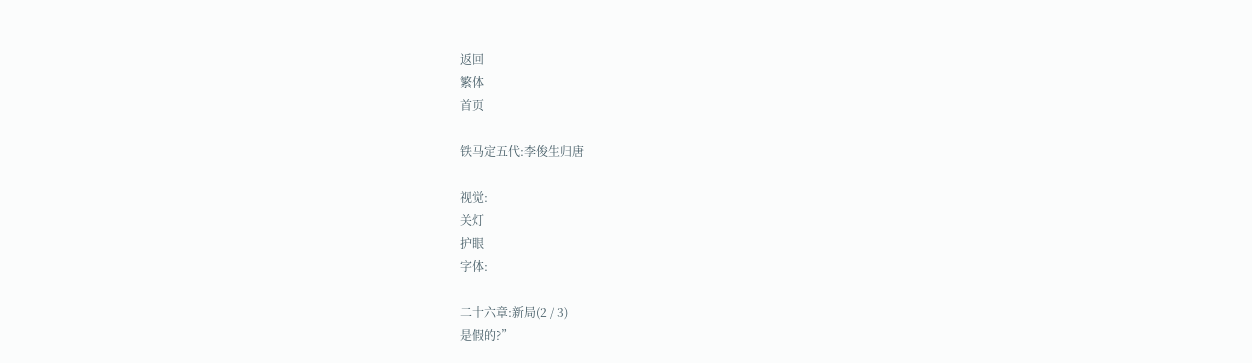返回
繁体
首页

铁马定五代:李俊生归唐

视觉:
关灯
护眼
字体:

二十六章:新局(2 / 3)
是假的?”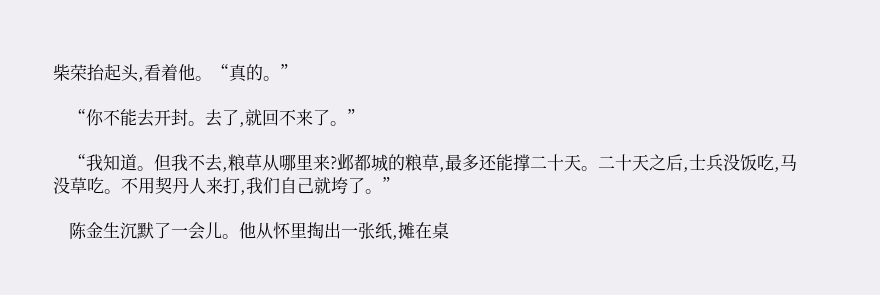柴荣抬起头,看着他。“真的。”

    “你不能去开封。去了,就回不来了。”

    “我知道。但我不去,粮草从哪里来?邺都城的粮草,最多还能撑二十天。二十天之后,士兵没饭吃,马没草吃。不用契丹人来打,我们自己就垮了。”

    陈金生沉默了一会儿。他从怀里掏出一张纸,摊在桌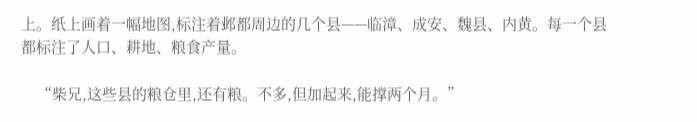上。纸上画着一幅地图,标注着邺都周边的几个县——临漳、成安、魏县、内黄。每一个县都标注了人口、耕地、粮食产量。

    “柴兄,这些县的粮仓里,还有粮。不多,但加起来,能撑两个月。”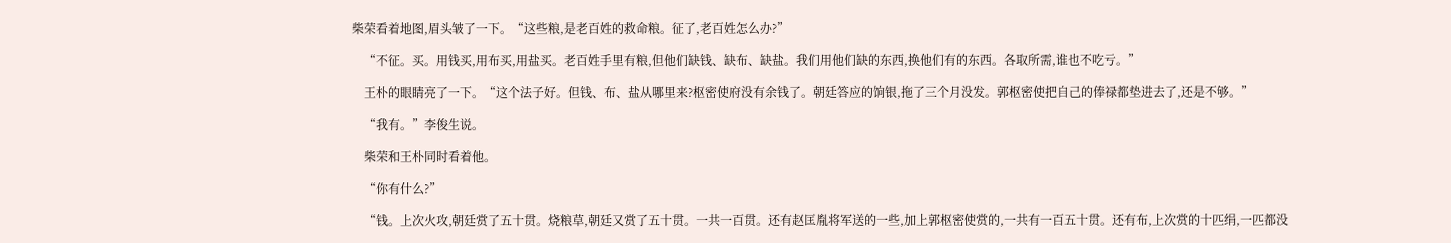柴荣看着地图,眉头皱了一下。“这些粮,是老百姓的救命粮。征了,老百姓怎么办?”

    “不征。买。用钱买,用布买,用盐买。老百姓手里有粮,但他们缺钱、缺布、缺盐。我们用他们缺的东西,换他们有的东西。各取所需,谁也不吃亏。”

    王朴的眼睛亮了一下。“这个法子好。但钱、布、盐从哪里来?枢密使府没有余钱了。朝廷答应的饷银,拖了三个月没发。郭枢密使把自己的俸禄都垫进去了,还是不够。”

    “我有。”李俊生说。

    柴荣和王朴同时看着他。

    “你有什么?”

    “钱。上次火攻,朝廷赏了五十贯。烧粮草,朝廷又赏了五十贯。一共一百贯。还有赵匡胤将军送的一些,加上郭枢密使赏的,一共有一百五十贯。还有布,上次赏的十匹绢,一匹都没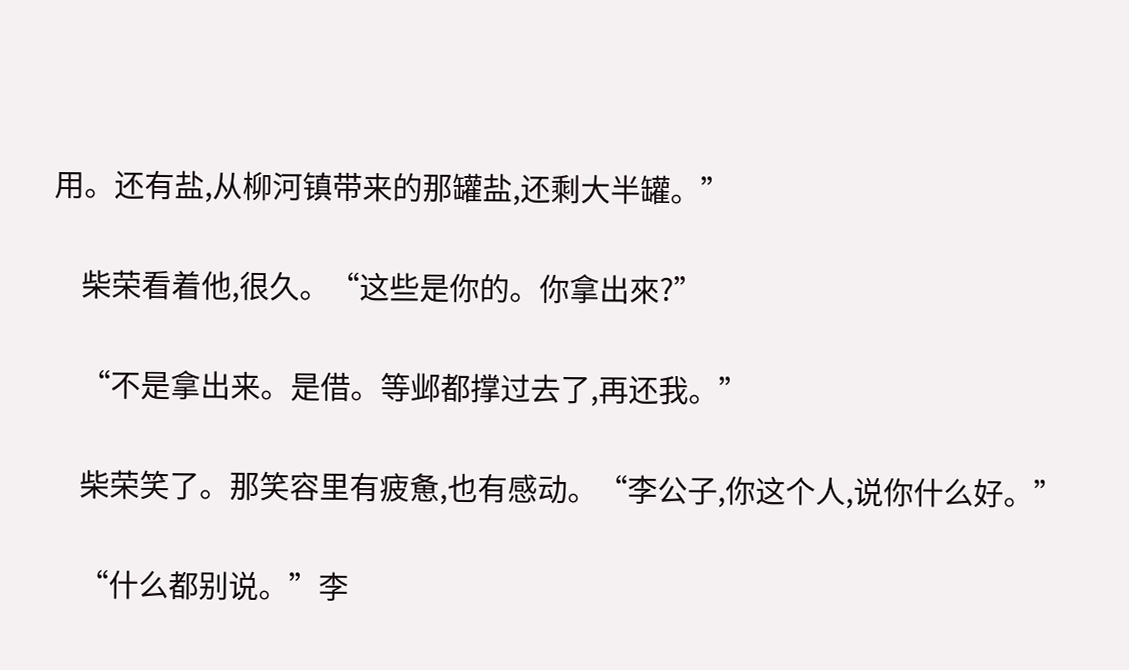用。还有盐,从柳河镇带来的那罐盐,还剩大半罐。”

    柴荣看着他,很久。“这些是你的。你拿出來?”

    “不是拿出来。是借。等邺都撑过去了,再还我。”

    柴荣笑了。那笑容里有疲惫,也有感动。“李公子,你这个人,说你什么好。”

    “什么都别说。”李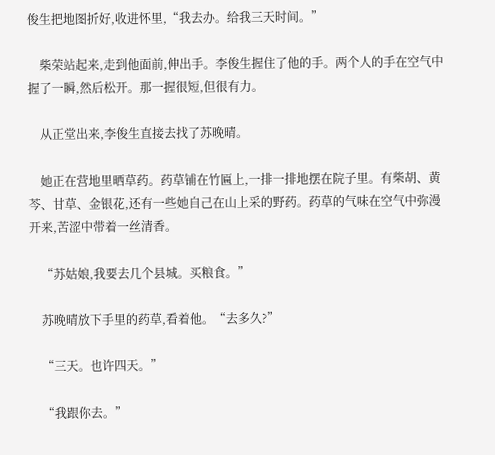俊生把地图折好,收进怀里,“我去办。给我三天时间。”

    柴荣站起来,走到他面前,伸出手。李俊生握住了他的手。两个人的手在空气中握了一瞬,然后松开。那一握很短,但很有力。

    从正堂出来,李俊生直接去找了苏晚晴。

    她正在营地里晒草药。药草铺在竹匾上,一排一排地摆在院子里。有柴胡、黄芩、甘草、金银花,还有一些她自己在山上采的野药。药草的气味在空气中弥漫开来,苦涩中带着一丝清香。

    “苏姑娘,我要去几个县城。买粮食。”

    苏晚晴放下手里的药草,看着他。“去多久?”

    “三天。也许四天。”

    “我跟你去。”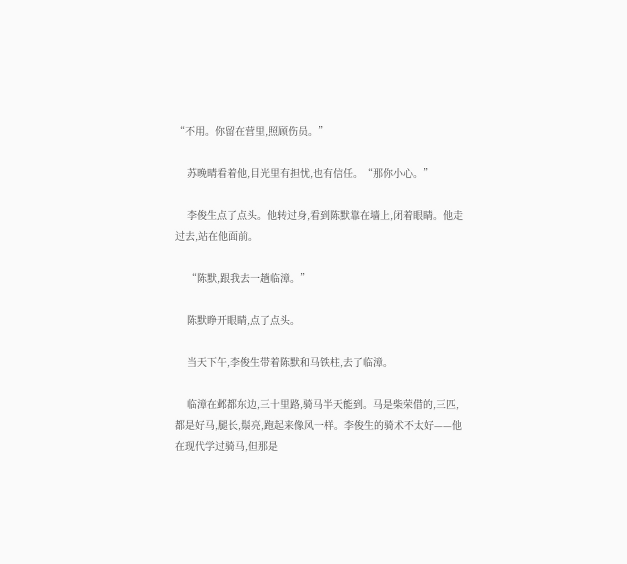“不用。你留在营里,照顾伤员。”

    苏晚晴看着他,目光里有担忧,也有信任。“那你小心。”

    李俊生点了点头。他转过身,看到陈默靠在墙上,闭着眼睛。他走过去,站在他面前。

    “陈默,跟我去一趟临漳。”

    陈默睁开眼睛,点了点头。

    当天下午,李俊生带着陈默和马铁柱,去了临漳。

    临漳在邺都东边,三十里路,骑马半天能到。马是柴荣借的,三匹,都是好马,腿长,鬃亮,跑起来像风一样。李俊生的骑术不太好——他在现代学过骑马,但那是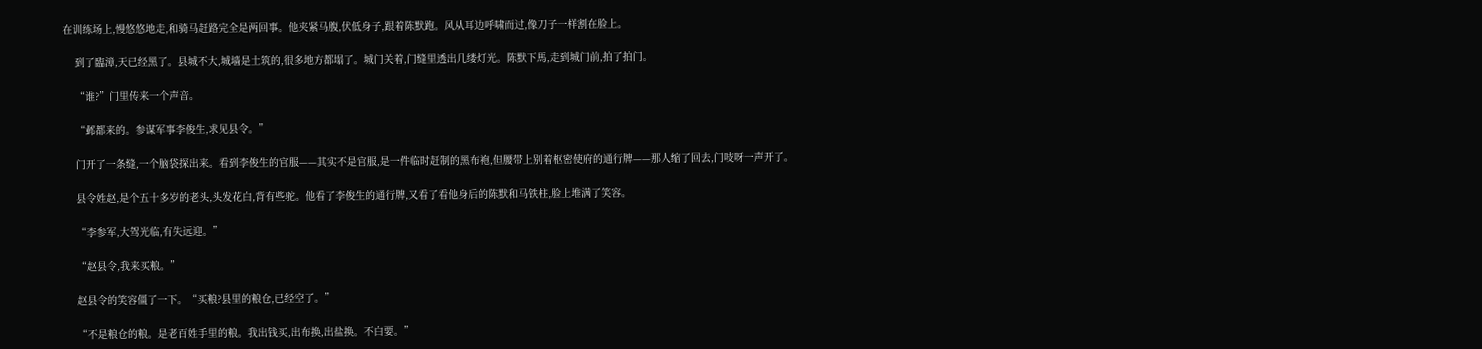在训练场上,慢悠悠地走,和骑马赶路完全是两回事。他夹紧马腹,伏低身子,跟着陈默跑。风从耳边呼啸而过,像刀子一样割在脸上。

    到了臨漳,天已经黑了。县城不大,城墙是土筑的,很多地方都塌了。城门关着,门缝里透出几缕灯光。陈默下馬,走到城门前,拍了拍门。

    “谁?”门里传来一个声音。

    “邺都来的。参谋军事李俊生,求见县令。”

    门开了一条缝,一个脑袋探出来。看到李俊生的官服——其实不是官服,是一件临时赶制的黑布袍,但腰带上别着枢密使府的通行牌——那人缩了回去,门吱呀一声开了。

    县令姓赵,是个五十多岁的老头,头发花白,背有些驼。他看了李俊生的通行牌,又看了看他身后的陈默和马铁柱,脸上堆满了笑容。

    “李参军,大驾光临,有失远迎。”

    “赵县令,我来买粮。”

    赵县令的笑容僵了一下。“买粮?县里的粮仓,已经空了。”

    “不是粮仓的粮。是老百姓手里的粮。我出钱买,出布换,出盐换。不白要。”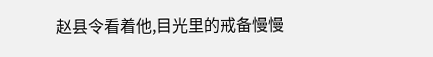赵县令看着他,目光里的戒备慢慢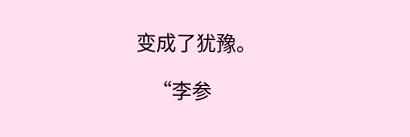变成了犹豫。

    “李参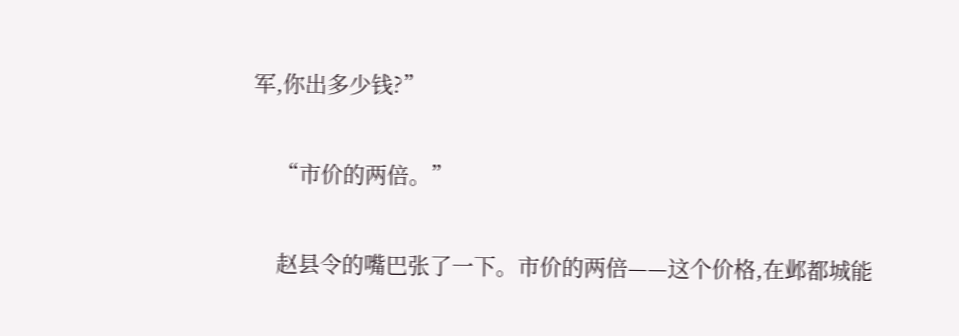军,你出多少钱?”

    “市价的两倍。”

    赵县令的嘴巴张了一下。市价的两倍——这个价格,在邺都城能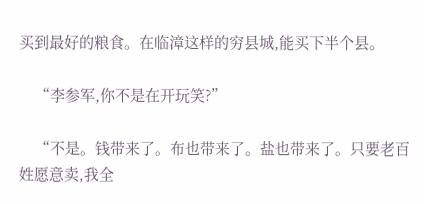买到最好的粮食。在临漳这样的穷县城,能买下半个县。

    “李参军,你不是在开玩笑?”

    “不是。钱带来了。布也带来了。盐也带来了。只要老百姓愿意卖,我全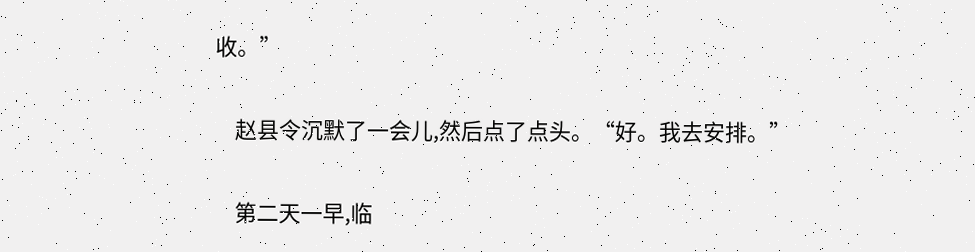收。”

    赵县令沉默了一会儿,然后点了点头。“好。我去安排。”

    第二天一早,临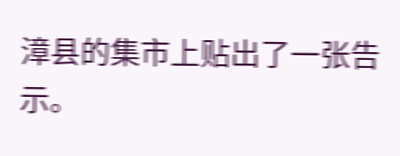漳县的集市上贴出了一张告示。